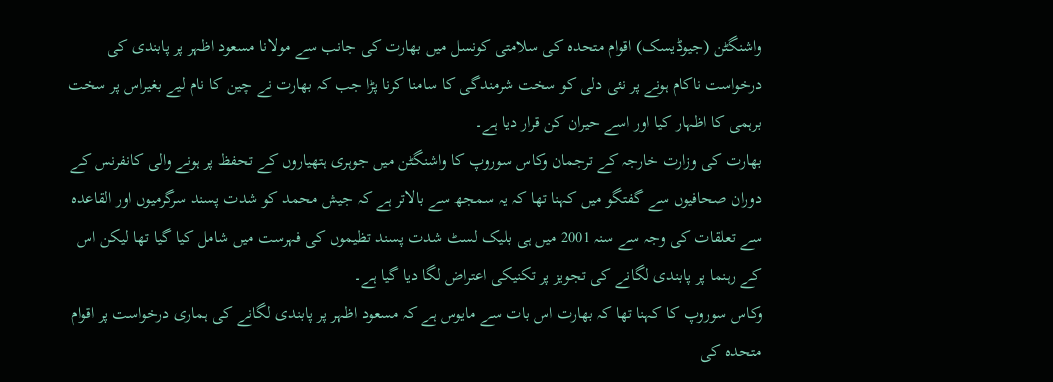واشنگٹن (جیوڈیسک) اقوام متحدہ کی سلامتی کونسل میں بھارت کی جانب سے مولانا مسعود اظہر پر پابندی کی درخواست ناکام ہونے پر نئی دلی کو سخت شرمندگی کا سامنا کرنا پڑا جب کہ بھارت نے چین کا نام لیے بغیراس پر سخت برہمی کا اظہار کیا اور اسے حیران کن قرار دیا ہے۔
بھارت کی وزارت خارجہ کے ترجمان وکاس سوروپ کا واشنگٹن میں جوہری ہتھیاروں کے تحفظ پر ہونے والی کانفرنس کے دوران صحافیوں سے گفتگو میں کہنا تھا کہ یہ سمجھ سے بالاتر ہے کہ جیش محمد کو شدت پسند سرگرمیوں اور القاعدہ سے تعلقات کی وجہ سے سنہ 2001 میں ہی بلیک لسٹ شدت پسند تظیموں کی فہرست میں شامل کیا گیا تھا لیکن اس کے رہنما پر پابندی لگانے کی تجویز پر تکنیکی اعتراض لگا دیا گیا ہے۔
وکاس سوروپ کا کہنا تھا کہ بھارت اس بات سے مایوس ہے کہ مسعود اظہر پر پابندی لگانے کی ہماری درخواست پر اقوام متحدہ کی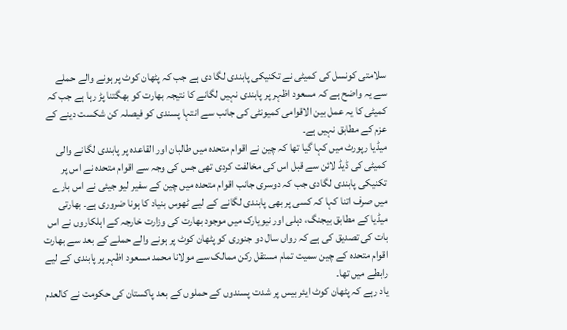سلامتی کونسل کی کمیٹی نے تکنیکی پابندی لگا دی ہے جب کہ پٹھان کوٹ پر ہونے والے حملے سے یہ واضح ہے کہ مسعود اظہر پر پابندی نہیں لگانے کا نتیجہ بھارت کو بھگتنا پڑ رہا ہے جب کہ کمیٹی کا یہ عمل بین الاقوامی کمیونٹی کی جانب سے انتہا پسندی کو فیصلہ کن شکست دینے کے عزم کے مطابق نہیں ہے۔
میڈیا رپورٹ میں کہا گیا تھا کہ چین نے اقوام متحدہ میں طالبان اور القاعدہ پر پابندی لگانے والی کمیٹی کی ڈیڈ لائن سے قبل اس کی مخالفت کردی تھی جس کی وجہ سے اقوام متحدہ نے اس پر تکنیکی پابندی لگادی جب کہ دوسری جانب اقوام متحدہ میں چین کے سفیر لیو جیئی نے اس بارے میں صرف اتنا کہا کہ کسی پر بھی پابندی لگانے کے لیے ٹھوس بنیاد کا ہونا ضروری ہے۔ بھارتی میڈیا کے مطابق بیجنگ، دہلی اور نیویارک میں موجود بھارت کی وزارت خارجہ کے اہلکاروں نے اس بات کی تصدیق کی ہے کہ رواں سال دو جنوری کو پٹھان کوٹ پر ہونے والے حملے کے بعد سے بھارت اقوام متحدہ کے چین سمیت تمام مستقل رکن ممالک سے مولانا محمد مسعود اظہر پر پابندی کے لیے رابطے میں تھا۔
یاد رہے کہ پٹھان کوٹ ایئر بیس پر شدت پسندوں کے حملوں کے بعد پاکستان کی حکومت نے کالعدم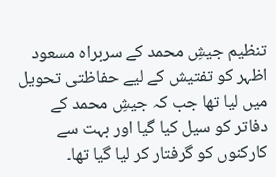تنظیم جیشِ محمد کے سربراہ مسعود اظہر کو تفتیش کے لیے حفاظتی تحویل میں لیا تھا جب کہ جیشِ محمد کے دفاتر کو سیل کیا گیا اور بہت سے کارکنوں کو گرفتار کر لیا گیا تھا۔